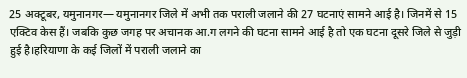25 अक्टूबर, यमुनानगर— यमुनानगर जिले में अभी तक पराली जलाने की 27 घटनाएं सामने आई है। जिनमें से 15 एक्टिव केस हैं। जबकि कुछ जगह पर अचानक आ.ग लगने की घटना सामने आई है तो एक घटना दूसरे जिले से जुड़ी हुई है।हरियाणा के कई जिलों में पराली जलाने का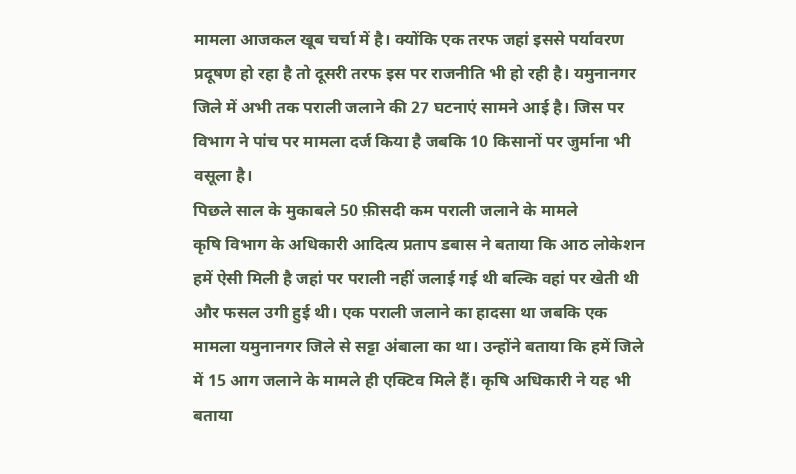मामला आजकल खूब चर्चा में है। क्योंकि एक तरफ जहां इससे पर्यावरण प्रदूषण हो रहा है तो दूसरी तरफ इस पर राजनीति भी हो रही है। यमुनानगर जिले में अभी तक पराली जलाने की 27 घटनाएं सामने आई है। जिस पर विभाग ने पांच पर मामला दर्ज किया है जबकि 10 किसानों पर जुर्माना भी वसूला है।
पिछले साल के मुकाबले 50 फ़ीसदी कम पराली जलाने के मामले
कृषि विभाग के अधिकारी आदित्य प्रताप डबास ने बताया कि आठ लोकेशन हमें ऐसी मिली है जहां पर पराली नहीं जलाई गई थी बल्कि वहां पर खेती थी और फसल उगी हुई थी। एक पराली जलाने का हादसा था जबकि एक मामला यमुनानगर जिले से सट्टा अंबाला का था। उन्होंने बताया कि हमें जिले में 15 आग जलाने के मामले ही एक्टिव मिले हैं। कृषि अधिकारी ने यह भी बताया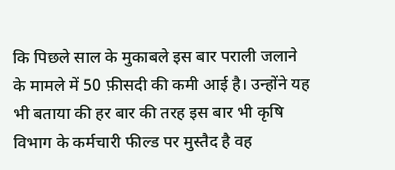कि पिछले साल के मुकाबले इस बार पराली जलाने के मामले में 50 फ़ीसदी की कमी आई है। उन्होंने यह भी बताया की हर बार की तरह इस बार भी कृषि विभाग के कर्मचारी फील्ड पर मुस्तैद है वह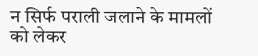न सिर्फ पराली जलाने के मामलों को लेकर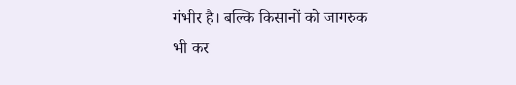गंभीर है। बल्कि किसानों को जागरुक भी कर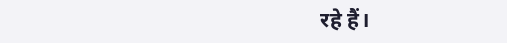रहे हैं।